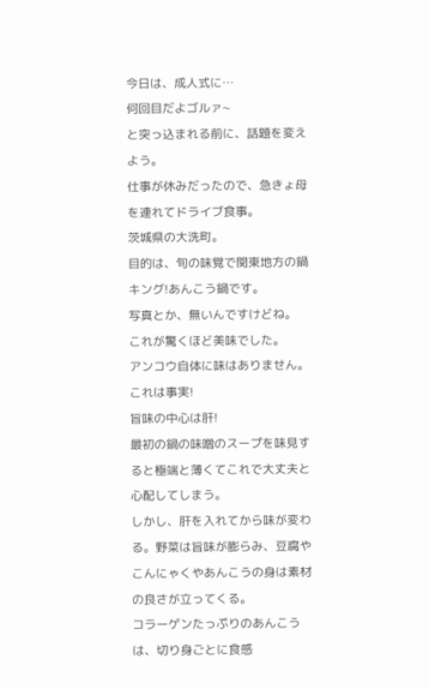今日は、成人式に…
何回目だよゴルァ~
と突っ込まれる前に、話題を変えよう。
仕事が休みだったので、急きょ母を連れてドライブ食事。
茨城県の大洗町。
目的は、旬の味覚で関東地方の鍋キング!あんこう鍋です。
写真とか、無いんですけどね。
これが驚くほど美味でした。
アンコウ自体に味はありません。これは事実!
旨味の中心は肝!
最初の鍋の味噌のスープを味見すると極端と薄くてこれで大丈夫と心配してしまう。
しかし、肝を入れてから味が変わる。野菜は旨味が膨らみ、豆腐やこんにゃくやあんこうの身は素材の良さが立ってくる。
コラーゲンたっぷりのあんこうは、切り身ごとに食感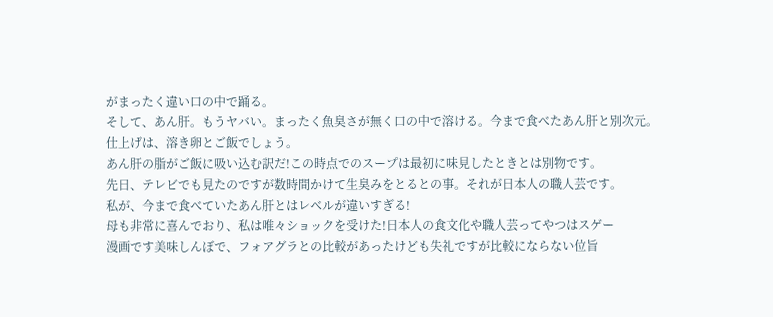がまったく違い口の中で踊る。
そして、あん肝。もうヤバい。まったく魚臭さが無く口の中で溶ける。今まで食べたあん肝と別次元。
仕上げは、溶き卵とご飯でしょう。
あん肝の脂がご飯に吸い込む訳だ!この時点でのスープは最初に味見したときとは別物です。
先日、テレビでも見たのですが数時間かけて生臭みをとるとの事。それが日本人の職人芸です。
私が、今まで食べていたあん肝とはレベルが違いすぎる!
母も非常に喜んでおり、私は唯々ショックを受けた!日本人の食文化や職人芸ってやつはスゲー
漫画です美味しんぼで、フォアグラとの比較があったけども失礼ですが比較にならない位旨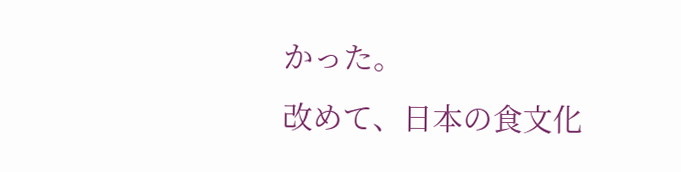かった。
改めて、日本の食文化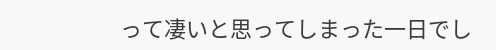って凄いと思ってしまった一日でし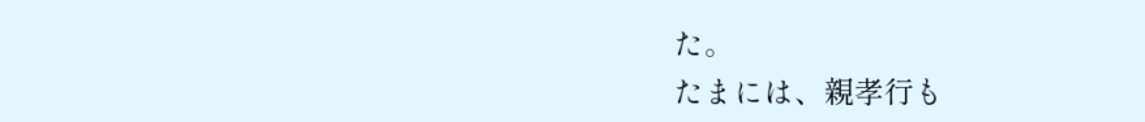た。
たまには、親孝行も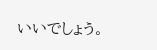いいでしょう。